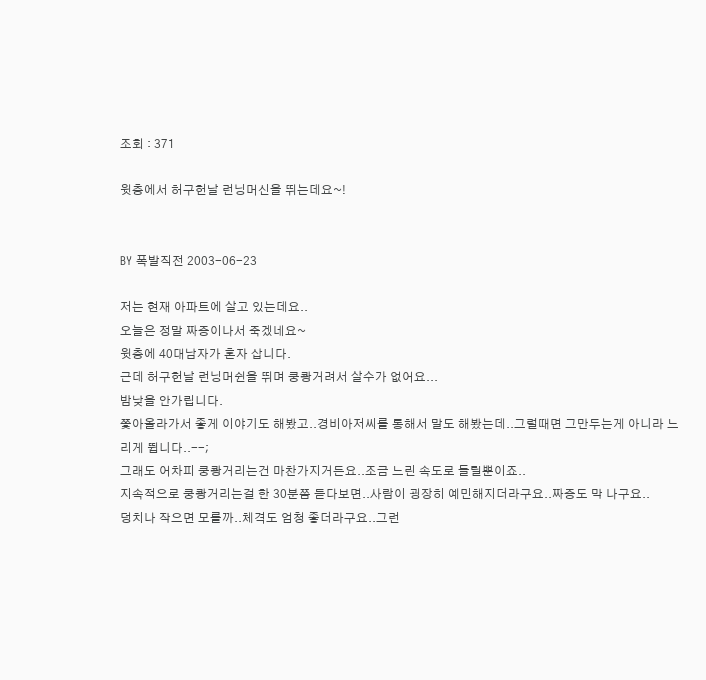조회 : 371

윗층에서 허구헌날 런닝머신을 뛰는데요~!


BY 폭발직전 2003-06-23

저는 현재 아파트에 살고 있는데요..
오늘은 정말 짜증이나서 죽겠네요~
윗층에 40대남자가 혼자 삽니다.
근데 허구헌날 런닝머쉰을 뛰며 쿵쾅거려서 살수가 없어요...
밤낮을 안가립니다.
쫓아올라가서 좋게 이야기도 해봤고..경비아저씨를 통해서 말도 해봤는데..그럴때면 그만두는게 아니라 느리게 뜁니다..--;
그래도 어차피 쿵쾅거리는건 마찬가지거든요..조금 느린 속도로 들릴뿐이죠..
지속적으로 쿵쾅거리는걸 한 30분쯤 듣다보면..사람이 굉장히 예민해지더라구요..짜증도 막 나구요..
덩치나 작으면 모를까..체격도 엄청 좋더라구요..그런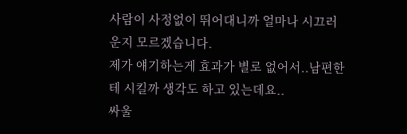사람이 사정없이 뛰어대니까 얼마나 시끄러운지 모르겠습니다.
제가 얘기하는게 효과가 별로 없어서..남편한테 시킬까 생각도 하고 있는데요..
싸울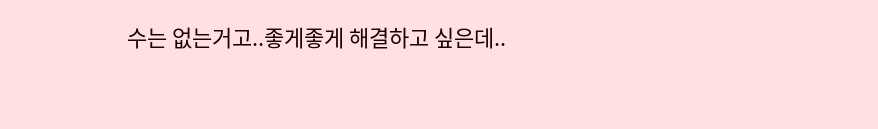수는 없는거고..좋게좋게 해결하고 싶은데..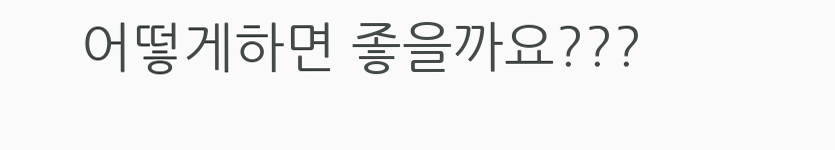어떻게하면 좋을까요???